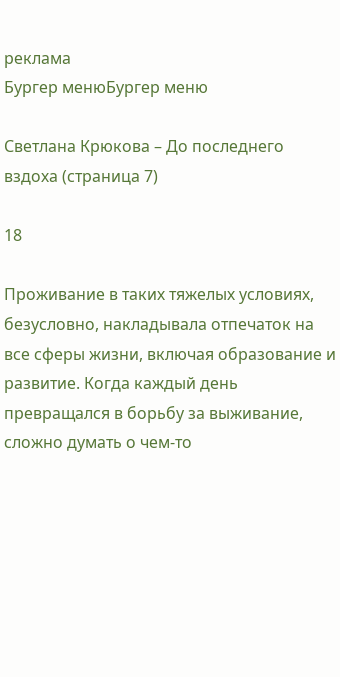реклама
Бургер менюБургер меню

Светлана Крюкова – До последнего вздоха (страница 7)

18

Проживание в таких тяжелых условиях, безусловно, накладывала отпечаток на все сферы жизни, включая образование и развитие. Когда каждый день превращался в борьбу за выживание, сложно думать о чем-то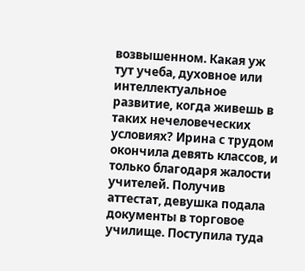возвышенном. Какая уж тут учеба, духовное или интеллектуальное развитие, когда живешь в таких нечеловеческих условиях? Ирина с трудом окончила девять классов, и только благодаря жалости учителей. Получив аттестат, девушка подала документы в торговое училище. Поступила туда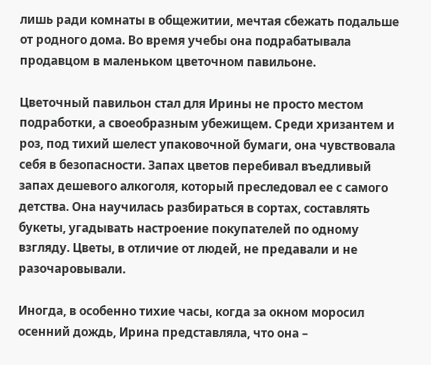лишь ради комнаты в общежитии, мечтая сбежать подальше от родного дома. Во время учебы она подрабатывала продавцом в маленьком цветочном павильоне.

Цветочный павильон стал для Ирины не просто местом подработки, а своеобразным убежищем. Среди хризантем и роз, под тихий шелест упаковочной бумаги, она чувствовала себя в безопасности. Запах цветов перебивал въедливый запах дешевого алкоголя, который преследовал ее с самого детства. Она научилась разбираться в сортах, составлять букеты, угадывать настроение покупателей по одному взгляду. Цветы, в отличие от людей, не предавали и не разочаровывали.

Иногда, в особенно тихие часы, когда за окном моросил осенний дождь, Ирина представляла, что она –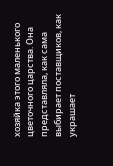хозяйка этого маленького цветочного царства. Она представляла, как сама выбирает поставщиков, как украшает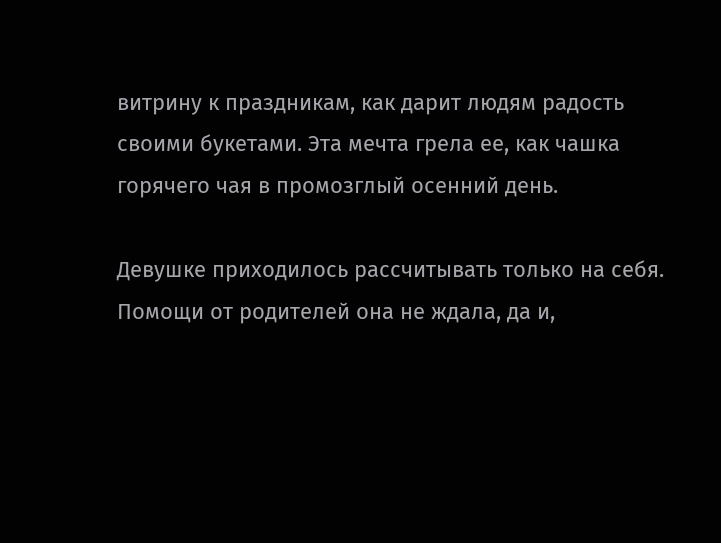витрину к праздникам, как дарит людям радость своими букетами. Эта мечта грела ее, как чашка горячего чая в промозглый осенний день.

Девушке приходилось рассчитывать только на себя. Помощи от родителей она не ждала, да и,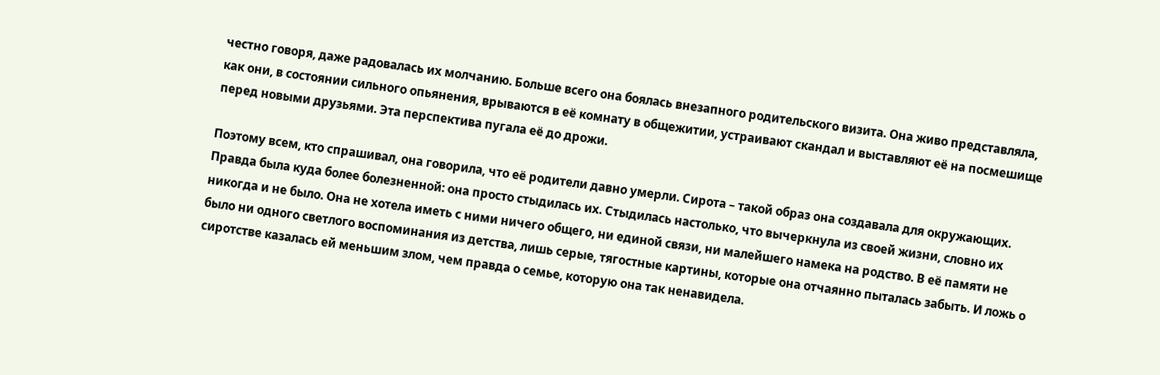честно говоря, даже радовалась их молчанию. Больше всего она боялась внезапного родительского визита. Она живо представляла, как они, в состоянии сильного опьянения, врываются в её комнату в общежитии, устраивают скандал и выставляют её на посмешище перед новыми друзьями. Эта перспектива пугала её до дрожи.

Поэтому всем, кто спрашивал, она говорила, что её родители давно умерли. Сирота – такой образ она создавала для окружающих. Правда была куда более болезненной: она просто стыдилась их. Стыдилась настолько, что вычеркнула из своей жизни, словно их никогда и не было. Она не хотела иметь с ними ничего общего, ни единой связи, ни малейшего намека на родство. В её памяти не было ни одного светлого воспоминания из детства, лишь серые, тягостные картины, которые она отчаянно пыталась забыть. И ложь о сиротстве казалась ей меньшим злом, чем правда о семье, которую она так ненавидела.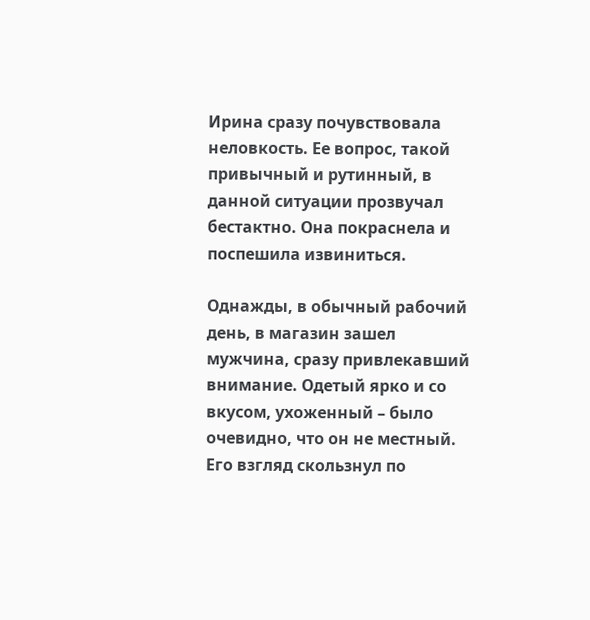Ирина сразу почувствовала неловкость. Ее вопрос, такой привычный и рутинный, в данной ситуации прозвучал бестактно. Она покраснела и поспешила извиниться.

Однажды, в обычный рабочий день, в магазин зашел мужчина, сразу привлекавший внимание. Одетый ярко и со вкусом, ухоженный – было очевидно, что он не местный. Его взгляд скользнул по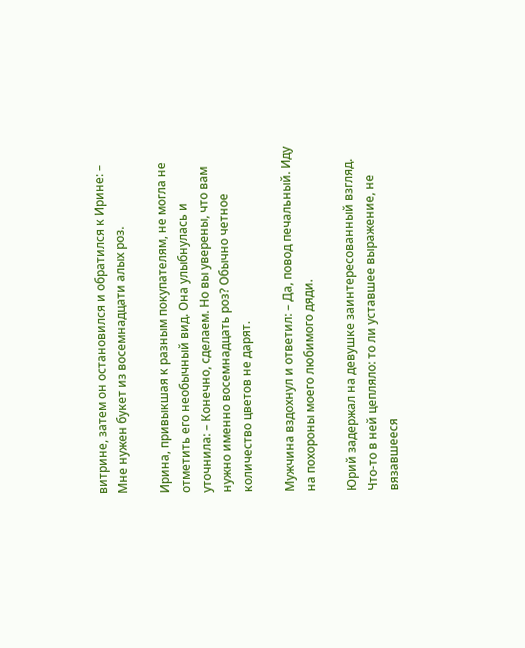витрине, затем он остановился и обратился к Ирине: – Мне нужен букет из восемнадцати алых роз.

Ирина, привыкшая к разным покупателям, не могла не отметить его необычный вид. Она улыбнулась и уточнила: – Конечно, сделаем. Но вы уверены, что вам нужно именно восемнадцать роз? Обычно четное количество цветов не дарят.

Мужчина вздохнул и ответил: – Да, повод печальный. Иду на похороны моего любимого дяди.

Юрий задержал на девушке заинтересованный взгляд. Что-то в ней цепляло: то ли уставшее выражение, не вязавшееся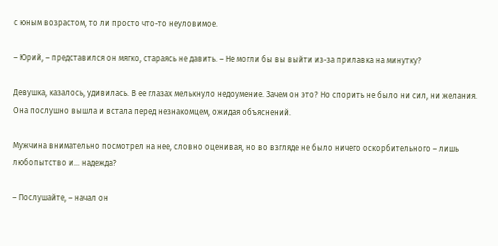с юным возрастом, то ли просто что-то неуловимое.

– Юрий, – представился он мягко, стараясь не давить. – Не могли бы вы выйти из-за прилавка на минутку?

Девушка, казалось, удивилась. В ее глазах мелькнуло недоумение. Зачем он это? Но спорить не было ни сил, ни желания. Она послушно вышла и встала перед незнакомцем, ожидая объяснений.

Мужчина внимательно посмотрел на нее, словно оценивая, но во взгляде не было ничего оскорбительного – лишь любопытство и… надежда?

– Послушайте, – начал он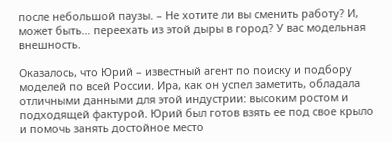после небольшой паузы. – Не хотите ли вы сменить работу? И, может быть… переехать из этой дыры в город? У вас модельная внешность.

Оказалось, что Юрий – известный агент по поиску и подбору моделей по всей России. Ира, как он успел заметить, обладала отличными данными для этой индустрии: высоким ростом и подходящей фактурой. Юрий был готов взять ее под свое крыло и помочь занять достойное место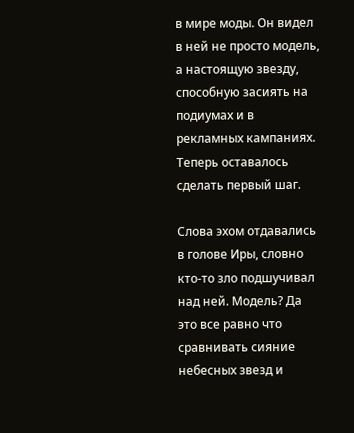в мире моды. Он видел в ней не просто модель, а настоящую звезду, способную засиять на подиумах и в рекламных кампаниях. Теперь оставалось сделать первый шаг.

Слова эхом отдавались в голове Иры, словно кто-то зло подшучивал над ней. Модель? Да это все равно что сравнивать сияние небесных звезд и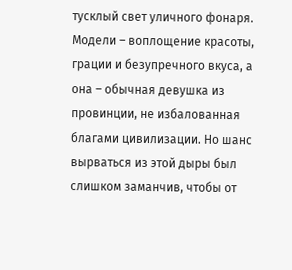тусклый свет уличного фонаря. Модели – воплощение красоты, грации и безупречного вкуса, а она – обычная девушка из провинции, не избалованная благами цивилизации. Но шанс вырваться из этой дыры был слишком заманчив, чтобы от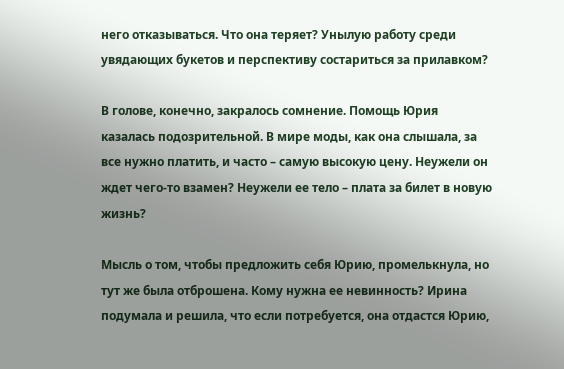него отказываться. Что она теряет? Унылую работу среди увядающих букетов и перспективу состариться за прилавком?

В голове, конечно, закралось сомнение. Помощь Юрия казалась подозрительной. В мире моды, как она слышала, за все нужно платить, и часто – самую высокую цену. Неужели он ждет чего-то взамен? Неужели ее тело – плата за билет в новую жизнь?

Мысль о том, чтобы предложить себя Юрию, промелькнула, но тут же была отброшена. Кому нужна ее невинность? Ирина подумала и решила, что если потребуется, она отдастся Юрию,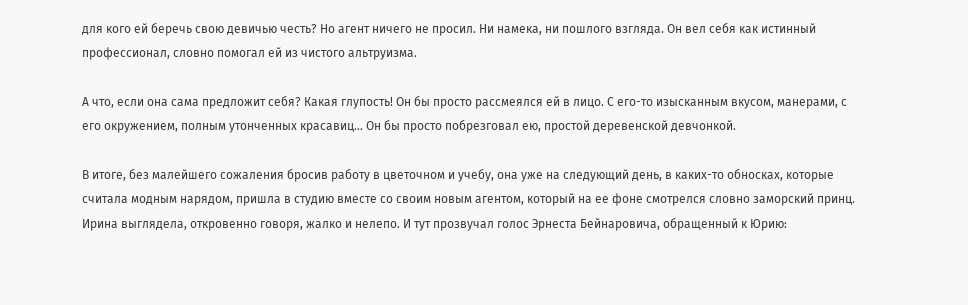для кого ей беречь свою девичью честь? Но агент ничего не просил. Ни намека, ни пошлого взгляда. Он вел себя как истинный профессионал, словно помогал ей из чистого альтруизма.

А что, если она сама предложит себя? Какая глупость! Он бы просто рассмеялся ей в лицо. С его-то изысканным вкусом, манерами, с его окружением, полным утонченных красавиц… Он бы просто побрезговал ею, простой деревенской девчонкой.

В итоге, без малейшего сожаления бросив работу в цветочном и учебу, она уже на следующий день, в каких-то обносках, которые считала модным нарядом, пришла в студию вместе со своим новым агентом, который на ее фоне смотрелся словно заморский принц. Ирина выглядела, откровенно говоря, жалко и нелепо. И тут прозвучал голос Эрнеста Бейнаровича, обращенный к Юрию: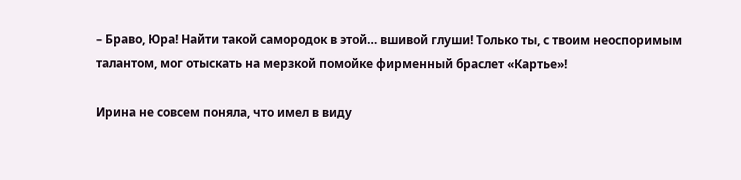– Браво, Юра! Найти такой самородок в этой… вшивой глуши! Только ты, с твоим неоспоримым талантом, мог отыскать на мерзкой помойке фирменный браслет «Картье»!

Ирина не совсем поняла, что имел в виду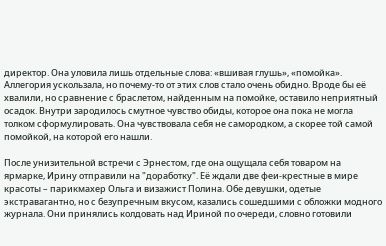директор. Она уловила лишь отдельные слова: «вшивая глушь», «помойка». Аллегория ускользала, но почему-то от этих слов стало очень обидно. Вроде бы её хвалили, но сравнение с браслетом, найденным на помойке, оставило неприятный осадок. Внутри зародилось смутное чувство обиды, которое она пока не могла толком сформулировать. Она чувствовала себя не самородком, а скорее той самой помойкой, на которой его нашли.

После унизительной встречи с Эрнестом, где она ощущала себя товаром на ярмарке, Ирину отправили на "доработку". Её ждали две феи-крестные в мире красоты – парикмахер Ольга и визажист Полина. Обе девушки, одетые экстравагантно, но с безупречным вкусом, казались сошедшими с обложки модного журнала. Они принялись колдовать над Ириной по очереди, словно готовили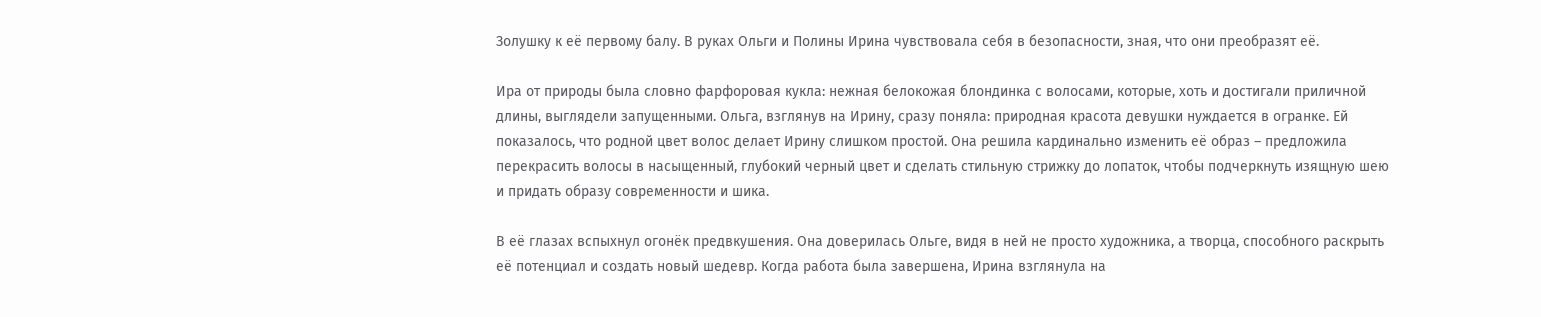Золушку к её первому балу. В руках Ольги и Полины Ирина чувствовала себя в безопасности, зная, что они преобразят её.

Ира от природы была словно фарфоровая кукла: нежная белокожая блондинка с волосами, которые, хоть и достигали приличной длины, выглядели запущенными. Ольга, взглянув на Ирину, сразу поняла: природная красота девушки нуждается в огранке. Ей показалось, что родной цвет волос делает Ирину слишком простой. Она решила кардинально изменить её образ – предложила перекрасить волосы в насыщенный, глубокий черный цвет и сделать стильную стрижку до лопаток, чтобы подчеркнуть изящную шею и придать образу современности и шика.

В её глазах вспыхнул огонёк предвкушения. Она доверилась Ольге, видя в ней не просто художника, а творца, способного раскрыть её потенциал и создать новый шедевр. Когда работа была завершена, Ирина взглянула на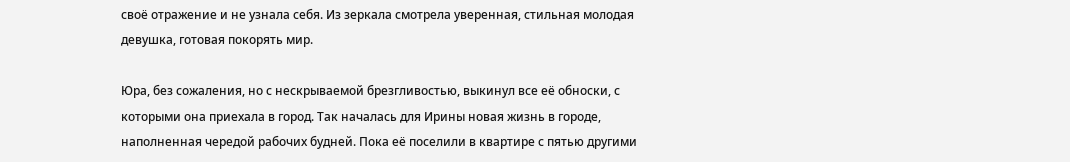своё отражение и не узнала себя. Из зеркала смотрела уверенная, стильная молодая девушка, готовая покорять мир.

Юра, без сожаления, но с нескрываемой брезгливостью, выкинул все её обноски, с которыми она приехала в город. Так началась для Ирины новая жизнь в городе, наполненная чередой рабочих будней. Пока её поселили в квартире с пятью другими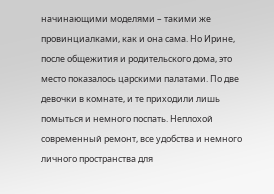начинающими моделями – такими же провинциалками, как и она сама. Но Ирине, после общежития и родительского дома, это место показалось царскими палатами. По две девочки в комнате, и те приходили лишь помыться и немного поспать. Неплохой современный ремонт, все удобства и немного личного пространства для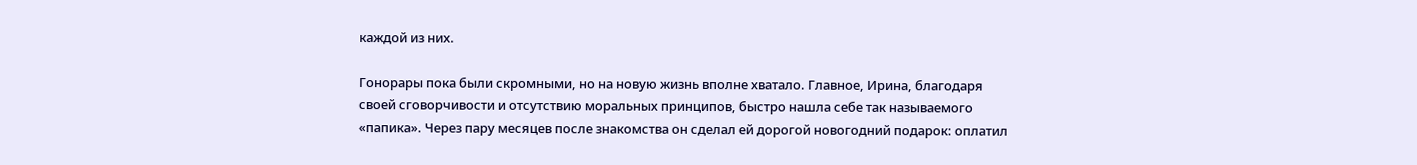каждой из них.

Гонорары пока были скромными, но на новую жизнь вполне хватало. Главное, Ирина, благодаря своей сговорчивости и отсутствию моральных принципов, быстро нашла себе так называемого «папика». Через пару месяцев после знакомства он сделал ей дорогой новогодний подарок: оплатил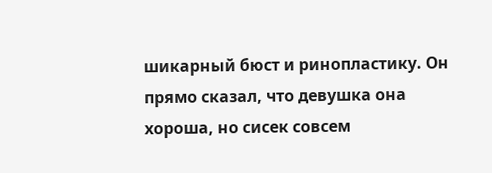шикарный бюст и ринопластику. Он прямо сказал, что девушка она хороша, но сисек совсем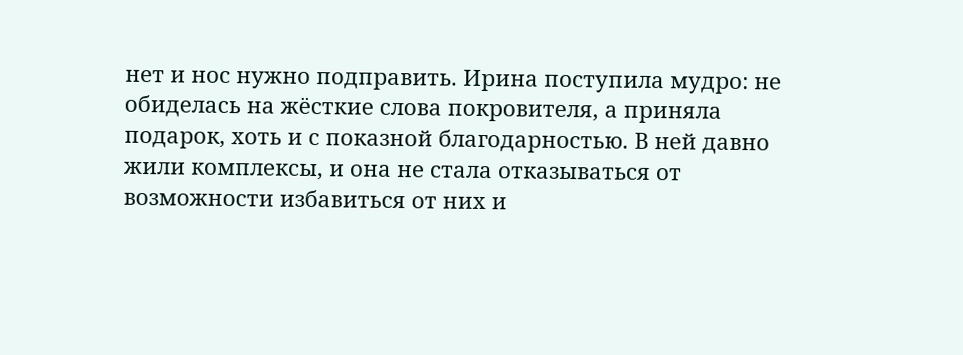нет и нос нужно подправить. Ирина поступила мудро: не обиделась на жёсткие слова покровителя, а приняла подарок, хоть и с показной благодарностью. В ней давно жили комплексы, и она не стала отказываться от возможности избавиться от них и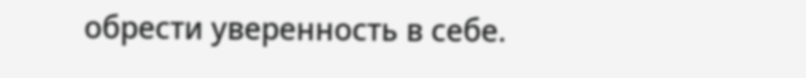обрести уверенность в себе.